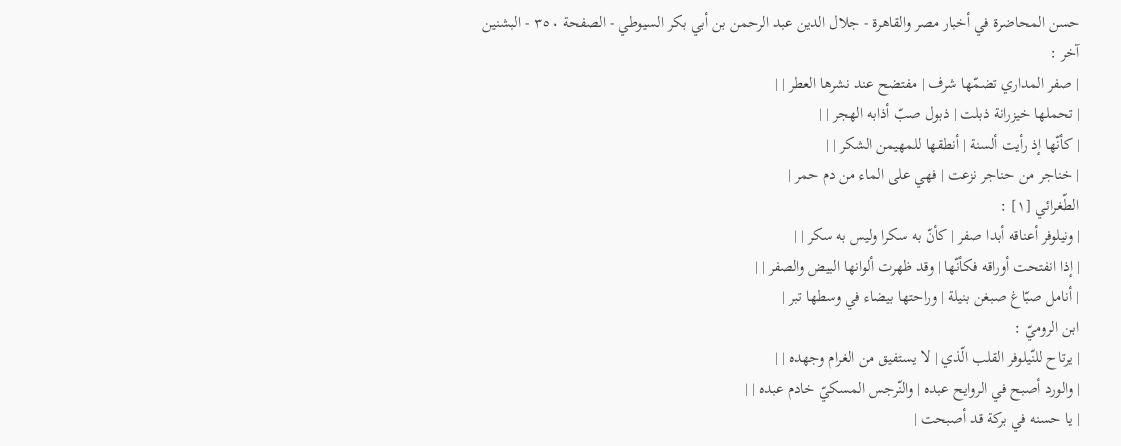حسن المحاضرة في أخبار مصر والقاهرة - جلال الدين عبد الرحمن بن أبي بكر السيوطي - الصفحة ٣٥٠ - البشنين
آخر :
| صفر المداري تضمّها شرف | مفتضح عند نشرها العطر | |
| تحملها خيزرانة ذبلت | ذبول صبّ أذابه الهجر | |
| كأنّها إذ رأيت ألسنة | أنطقها للمهيمن الشكر | |
| خناجر من حناجر نزعت | فهي على الماء من دم حمر |
الطّغرائي [١] :
| ونيلوفر أعناقه أبدا صفر | كأنّ به سكرا وليس به سكر | |
| إذا انفتحت أوراقه فكأنّها | وقد ظهرت ألوانها البيض والصفر | |
| أنامل صبّاغ صبغن بنيلة | وراحتها بيضاء في وسطها تبر |
ابن الروميّ :
| يرتاح للنّيلوفر القلب الّذي | لا يستفيق من الغرام وجهده | |
| والورد أصبح في الروايح عبده | والنّرجس المسكيّ خادم عبده | |
| يا حسنه في بركة قد أصبحت |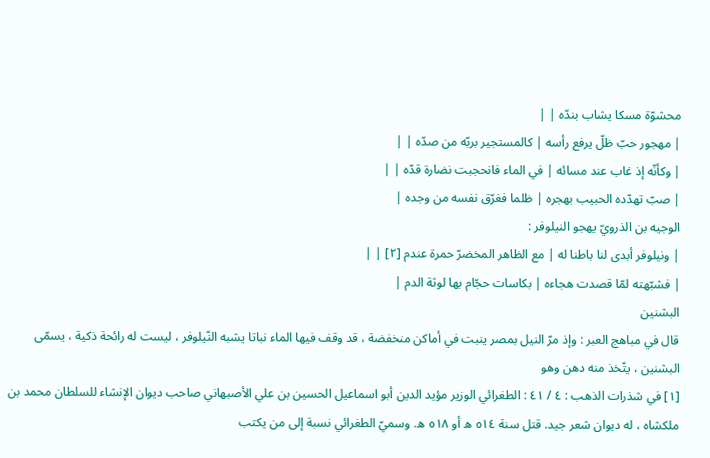محشوّة مسكا يشاب بندّه | |
| مهجور حبّ ظلّ يرفع رأسه | كالمستجير بربّه من صدّه | |
| وكأنّه إذ غاب عند مسائه | في الماء فانحجبت نضارة قدّه | |
| صبّ تهدّده الحبيب بهجره | ظلما فغرّق نفسه من وجده |
الوجيه بن الذرويّ يهجو النيلوفر :
| ونيلوفر أبدى لنا باطنا له | مع الظاهر المخضرّ حمرة عندم [٢] | |
| فشبّهته لمّا قصدت هجاءه | بكاسات حجّام بها لوثة الدم |
البشنين
قال في مباهج العبر : وإذ مرّ النيل بمصر ينبت في أماكن منخفضة ، قد وقف فيها الماء نباتا يشبه النّيلوفر ، ليست له رائحة ذكية ، يسمّى البشنين ، يتّخذ منه دهن وهو
[١] في شذرات الذهب : ٤ / ٤١ : الطغرائي الوزير مؤيد الدين أبو اسماعيل الحسين بن علي الأصبهاني صاحب ديوان الإنشاء للسلطان محمد بن ملكشاه ، له ديوان شعر جيد. قتل سنة ٥١٤ ه أو ٥١٨ ه. وسميّ الطغرائي نسبة إلى من يكتب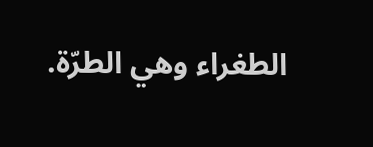الطغراء وهي الطرّة.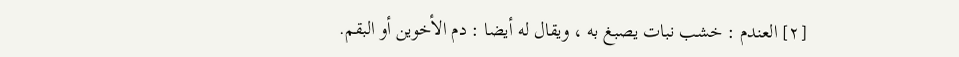[٢] العندم : خشب نبات يصبغ به ، ويقال له أيضا : دم الأخوين أو البقم.